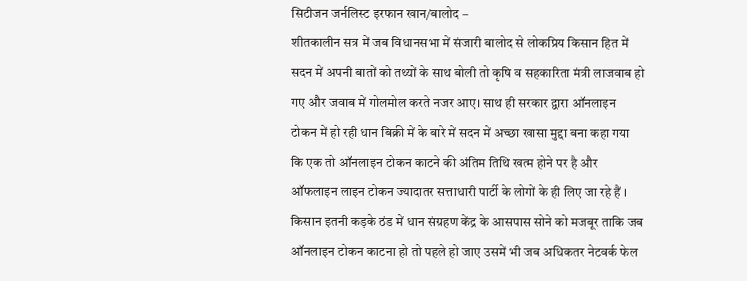सिटीजन जर्नलिस्ट इरफान खान/बालोद –
शीतकालीन सत्र में जब विधानसभा में संजारी बालोद से लोकप्रिय किसान हित में सदन में अपनी बातों को तथ्यों के साथ बोली तो कृषि व सहकारिता मंत्री लाजवाब हो गए और जवाब में गोलमोल करते नजर आए। साथ ही सरकार द्वारा ऑनलाइन टोकन में हो रही धान बिक्री में के बारे में सदन में अच्छा खासा मुद्दा बना कहा गया कि एक तो ऑनलाइन टोकन काटने की अंतिम तिथि खत्म होने पर है और ऑफलाइन लाइन टोकन ज्यादातर सत्ताधारी पार्टी के लोगों के ही लिए जा रहे हैं ।
किसान इतनी कड़के ठंड में धान संग्रहण केंद्र के आसपास सोने को मजबूर ताकि जब ऑनलाइन टोकन काटना हो तो पहले हो जाए उसमें भी जब अधिकतर नेटवर्क फेल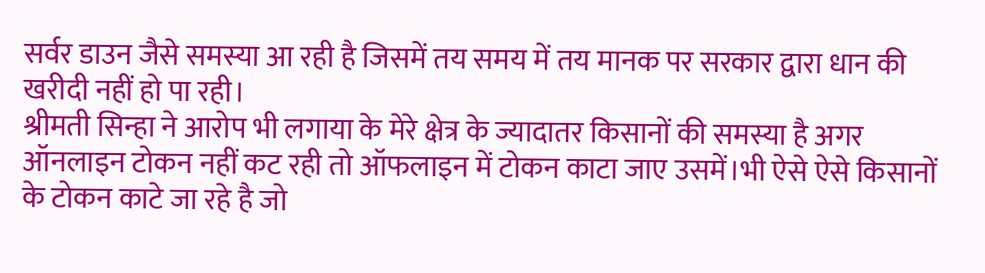सर्वर डाउन जैसे समस्या आ रही है जिसमें तय समय में तय मानक पर सरकार द्वारा धान की खरीदी नहीं हो पा रही।
श्रीमती सिन्हा ने आरोप भी लगाया के मेरे क्षेत्र के ज्यादातर किसानों की समस्या है अगर ऑनलाइन टोकन नहीं कट रही तो ऑफलाइन में टोकन काटा जाए उसमें।भी ऐसे ऐसे किसानों के टोकन काटे जा रहे है जो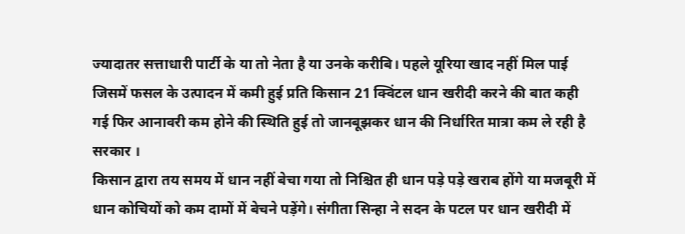ज्यादातर सत्ताधारी पार्टी के या तो नेता है या उनके करीबि। पहले यूरिया खाद नहीं मिल पाई जिसमें फसल के उत्पादन में कमी हुई प्रति किसान 21 क्विंटल धान खरीदी करने की बात कही गई फिर आनावरी कम होने की स्थिति हुई तो जानबूझकर धान की निर्धारित मात्रा कम ले रही है सरकार ।
किसान द्वारा तय समय में धान नहीं बेचा गया तो निश्चित ही धान पड़े पड़े खराब होंगे या मजबूरी में धान कोचियों को कम दामों में बेचने पड़ेंगे। संगीता सिन्हा ने सदन के पटल पर धान खरीदी में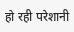हो रही परेशानी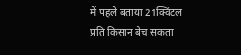में पहले बताया 21क्विंटल प्रति किसान बेच सकता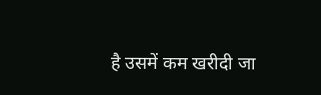है उसमें कम खरीदी जा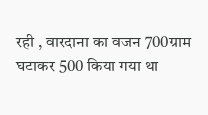रही , वारदाना का वजन 700ग्राम घटाकर 500 किया गया था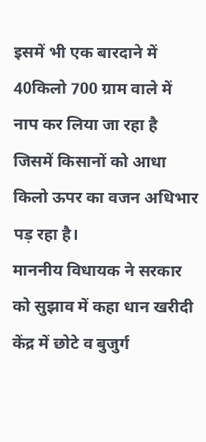इसमें भी एक बारदाने में 40किलो 700 ग्राम वाले में नाप कर लिया जा रहा है जिसमें किसानों को आधा किलो ऊपर का वजन अधिभार पड़ रहा है।
माननीय विधायक ने सरकार को सुझाव में कहा धान खरीदी केंद्र में छोटे व बुजुर्ग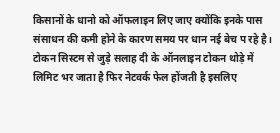किसानों के धानो को ऑफलाइन लिए जाए क्योंकि इनके पास संसाधन की कमी होने के कारण समय पर धान नई बेच प रहे है। टोकन सिस्टम से जुड़े सलाह दी के ऑनलाइन टोकन थोड़े में लिमिट भर जाता है फिर नेटवर्क फेल होंजती है इसलिए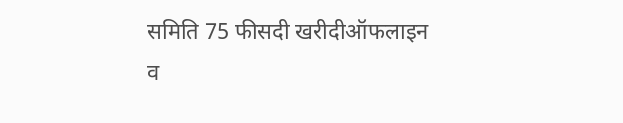समिति 75 फीसदी खरीदीऑफलाइन व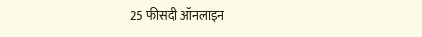25 फीसदी ऑनलाइन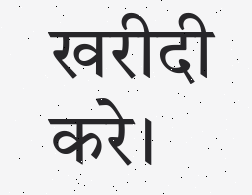खरीदी करे।